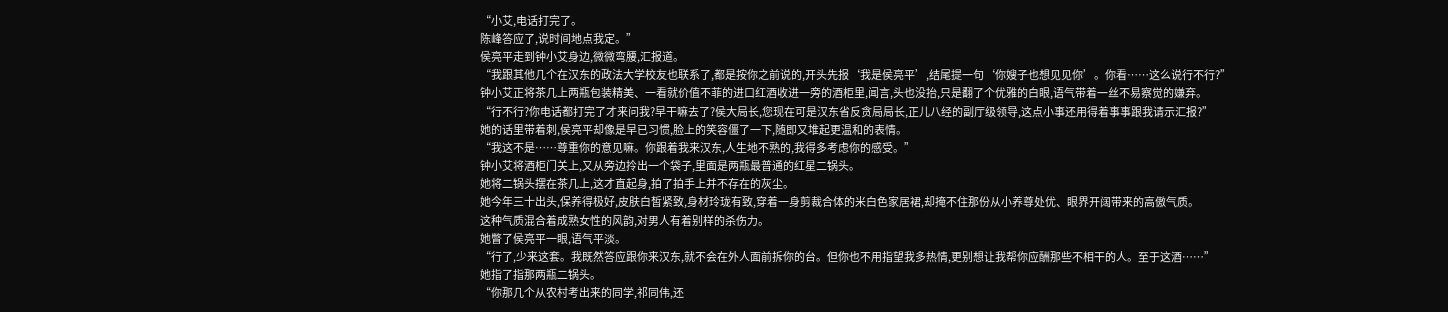“小艾,电话打完了。
陈峰答应了,说时间地点我定。”
侯亮平走到钟小艾身边,微微弯腰,汇报道。
“我跟其他几个在汉东的政法大学校友也联系了,都是按你之前说的,开头先报‘我是侯亮平’,结尾提一句‘你嫂子也想见见你’。你看……这么说行不行?”
钟小艾正将茶几上两瓶包装精美、一看就价值不菲的进口红酒收进一旁的酒柜里,闻言,头也没抬,只是翻了个优雅的白眼,语气带着一丝不易察觉的嫌弃。
“行不行?你电话都打完了才来问我?早干嘛去了?侯大局长,您现在可是汉东省反贪局局长,正儿八经的副厅级领导,这点小事还用得着事事跟我请示汇报?”
她的话里带着刺,侯亮平却像是早已习惯,脸上的笑容僵了一下,随即又堆起更温和的表情。
“我这不是……尊重你的意见嘛。你跟着我来汉东,人生地不熟的,我得多考虑你的感受。”
钟小艾将酒柜门关上,又从旁边拎出一个袋子,里面是两瓶最普通的红星二锅头。
她将二锅头摆在茶几上,这才直起身,拍了拍手上并不存在的灰尘。
她今年三十出头,保养得极好,皮肤白皙紧致,身材玲珑有致,穿着一身剪裁合体的米白色家居裙,却掩不住那份从小养尊处优、眼界开阔带来的高傲气质。
这种气质混合着成熟女性的风韵,对男人有着别样的杀伤力。
她瞥了侯亮平一眼,语气平淡。
“行了,少来这套。我既然答应跟你来汉东,就不会在外人面前拆你的台。但你也不用指望我多热情,更别想让我帮你应酬那些不相干的人。至于这酒……”
她指了指那两瓶二锅头。
“你那几个从农村考出来的同学,祁同伟,还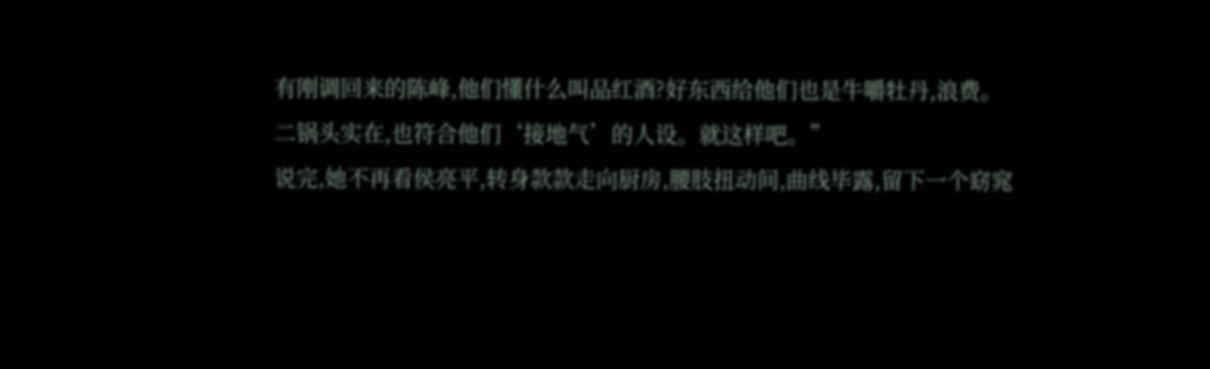有刚调回来的陈峰,他们懂什么叫品红酒?好东西给他们也是牛嚼牡丹,浪费。
二锅头实在,也符合他们‘接地气’的人设。就这样吧。”
说完,她不再看侯亮平,转身款款走向厨房,腰肢扭动间,曲线毕露,留下一个窈窕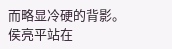而略显冷硬的背影。
侯亮平站在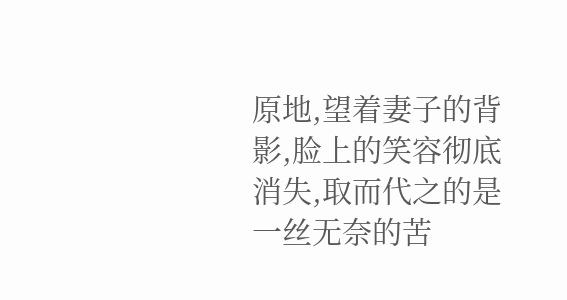原地,望着妻子的背影,脸上的笑容彻底消失,取而代之的是一丝无奈的苦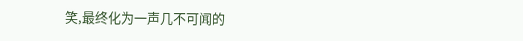笑,最终化为一声几不可闻的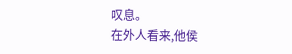叹息。
在外人看来,他侯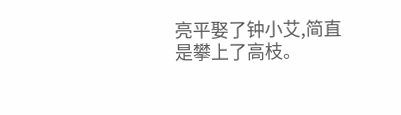亮平娶了钟小艾,简直是攀上了高枝。